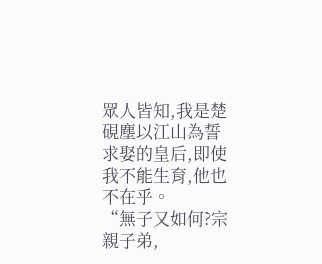眾人皆知,我是楚硯塵以江山為誓求娶的皇后,即使我不能生育,他也不在乎。
“無子又如何?宗親子弟,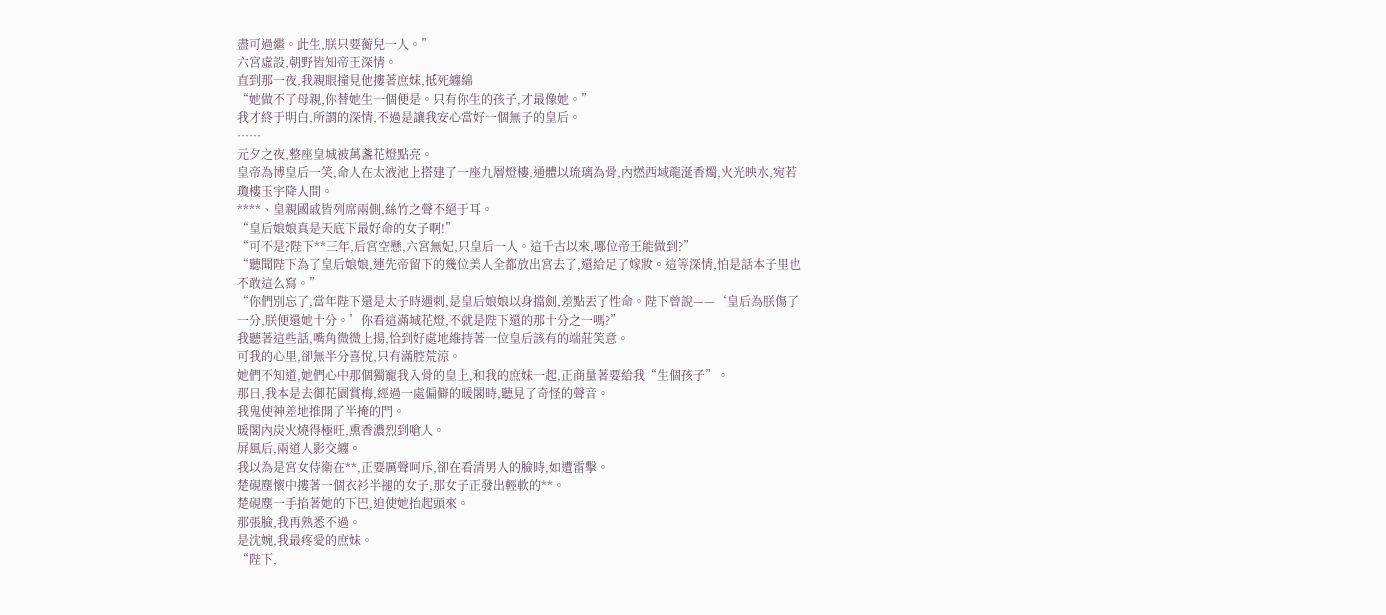盡可過繼。此生,朕只要蘅兒一人。”
六宮虛設,朝野皆知帝王深情。
直到那一夜,我親眼撞見他摟著庶妹,抵死纏綿
“她做不了母親,你替她生一個便是。只有你生的孩子,才最像她。”
我才終于明白,所謂的深情,不過是讓我安心當好一個無子的皇后。
……
元夕之夜,整座皇城被萬盞花燈點亮。
皇帝為博皇后一笑,命人在太液池上搭建了一座九層燈樓,通體以琉璃為骨,內燃西域龍涎香燭,火光映水,宛若瓊樓玉宇降人間。
****、皇親國戚皆列席兩側,絲竹之聲不絕于耳。
“皇后娘娘真是天底下最好命的女子啊!”
“可不是?陛下**三年,后宮空懸,六宮無妃,只皇后一人。這千古以來,哪位帝王能做到?”
“聽聞陛下為了皇后娘娘,連先帝留下的幾位美人全都放出宮去了,還給足了嫁妝。這等深情,怕是話本子里也不敢這么寫。”
“你們別忘了,當年陛下還是太子時遇刺,是皇后娘娘以身擋劍,差點丟了性命。陛下曾說——‘皇后為朕傷了一分,朕便還她十分。’你看這滿城花燈,不就是陛下還的那十分之一嗎?”
我聽著這些話,嘴角微微上揚,恰到好處地維持著一位皇后該有的端莊笑意。
可我的心里,卻無半分喜悅,只有滿腔荒涼。
她們不知道,她們心中那個獨寵我入骨的皇上,和我的庶妹一起,正商量著要給我“生個孩子”。
那日,我本是去御花園賞梅,經過一處偏僻的暖閣時,聽見了奇怪的聲音。
我鬼使神差地推開了半掩的門。
暖閣內炭火燒得極旺,熏香濃烈到嗆人。
屏風后,兩道人影交纏。
我以為是宮女侍衛在**,正要厲聲呵斥,卻在看清男人的臉時,如遭雷擊。
楚硯塵懷中摟著一個衣衫半褪的女子,那女子正發出輕軟的**。
楚硯塵一手掐著她的下巴,迫使她抬起頭來。
那張臉,我再熟悉不過。
是沈婉,我最疼愛的庶妹。
“陛下,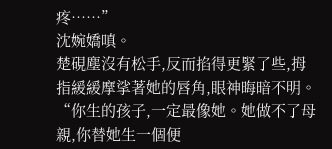疼……”
沈婉嬌嗔。
楚硯塵沒有松手,反而掐得更緊了些,拇指緩緩摩挲著她的唇角,眼神晦暗不明。
“你生的孩子,一定最像她。她做不了母親,你替她生一個便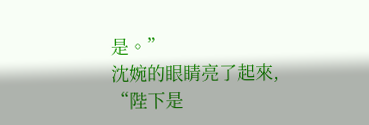是。”
沈婉的眼睛亮了起來,
“陛下是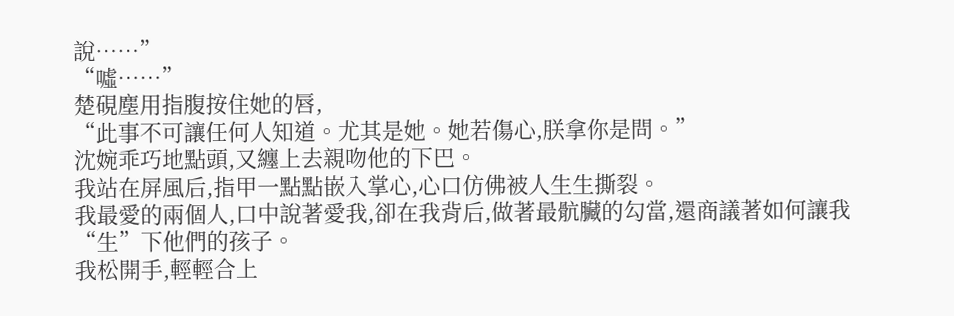說……”
“噓……”
楚硯塵用指腹按住她的唇,
“此事不可讓任何人知道。尤其是她。她若傷心,朕拿你是問。”
沈婉乖巧地點頭,又纏上去親吻他的下巴。
我站在屏風后,指甲一點點嵌入掌心,心口仿佛被人生生撕裂。
我最愛的兩個人,口中說著愛我,卻在我背后,做著最骯臟的勾當,還商議著如何讓我“生”下他們的孩子。
我松開手,輕輕合上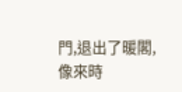門,退出了暖閣,像來時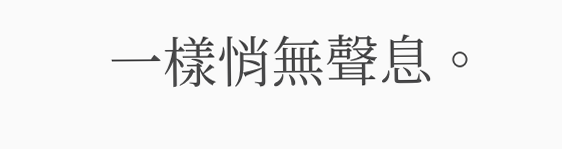一樣悄無聲息。